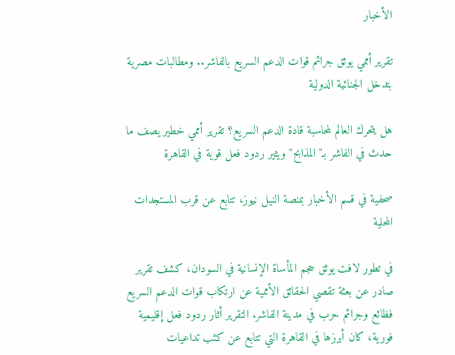الأخبار

تقرير أممي يوثق جرائم قوات الدعم السريع بالفاشر.. ومطالبات مصرية بتدخل الجنائية الدولية

هل يتحرك العالم لمحاسبة قادة الدعم السريع؟ تقرير أممي خطير يصف ما حدث في الفاشر بـ"المذابح" ويثير ردود فعل قوية في القاهرة

صحفية في قسم الأخبار بمنصة النيل نيوز، تتابع عن قرب المستجدات المحلية

في تطور لافت يوثق حجم المأساة الإنسانية في السودان، كشف تقرير صادر عن بعثة تقصي الحقائق الأممية عن ارتكاب قوات الدعم السريع فظائع وجرائم حرب في مدينة الفاشر. التقرير أثار ردود فعل إقليمية فورية، كان أبرزها في القاهرة التي تتابع عن كثب تداعيات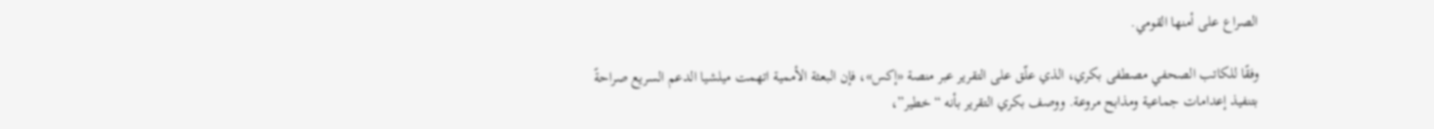الصراع على أمنها القومي.

وفقًا للكاتب الصحفي مصطفى بكري، الذي علّق على التقرير عبر منصة «إكس»، فإن البعثة الأممية اتهمت ميلشيا الدعم السريع صراحةً بتنفيذ إعدامات جماعية ومذابح مروعة. ووصف بكري التقرير بأنه “خطير”،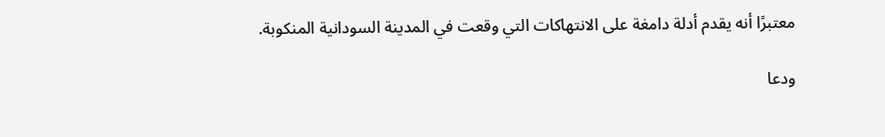معتبرًا أنه يقدم أدلة دامغة على الانتهاكات التي وقعت في المدينة السودانية المنكوبة.

ودعا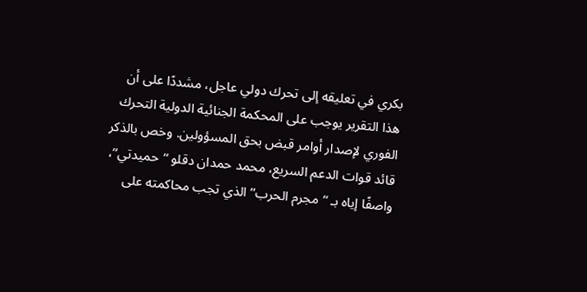بكري في تعليقه إلى تحرك دولي عاجل، مشددًا على أن هذا التقرير يوجب على المحكمة الجنائية الدولية التحرك الفوري لإصدار أوامر قبض بحق المسؤولين. وخص بالذكر قائد قوات الدعم السريع، محمد حمدان دقلو “حميدتي”، واصفًا إياه بـ “مجرم الحرب” الذي تجب محاكمته على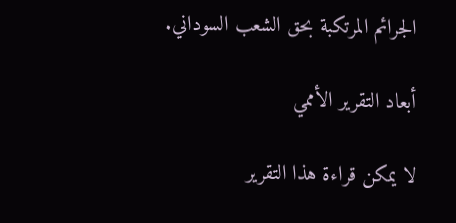الجرائم المرتكبة بحق الشعب السوداني.

أبعاد التقرير الأممي

لا يمكن قراءة هذا التقرير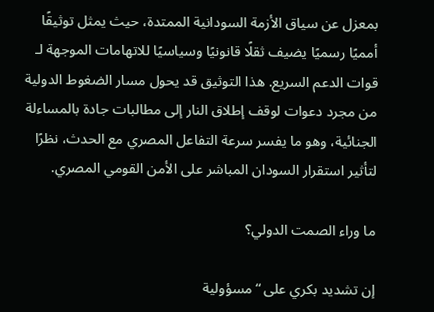بمعزل عن سياق الأزمة السودانية الممتدة، حيث يمثل توثيقًا أمميًا رسميًا يضيف ثقلًا قانونيًا وسياسيًا للاتهامات الموجهة لـ قوات الدعم السريع. هذا التوثيق قد يحول مسار الضغوط الدولية من مجرد دعوات لوقف إطلاق النار إلى مطالبات جادة بالمساءلة الجنائية، وهو ما يفسر سرعة التفاعل المصري مع الحدث، نظرًا لتأثير استقرار السودان المباشر على الأمن القومي المصري.

ما وراء الصمت الدولي؟

إن تشديد بكري على “مسؤولية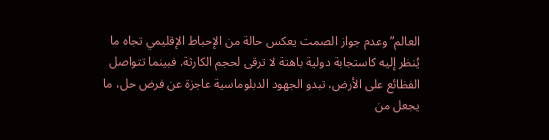العالم” وعدم جواز الصمت يعكس حالة من الإحباط الإقليمي تجاه ما يُنظر إليه كاستجابة دولية باهتة لا ترقى لحجم الكارثة. فبينما تتواصل الفظائع على الأرض، تبدو الجهود الدبلوماسية عاجزة عن فرض حل، ما يجعل من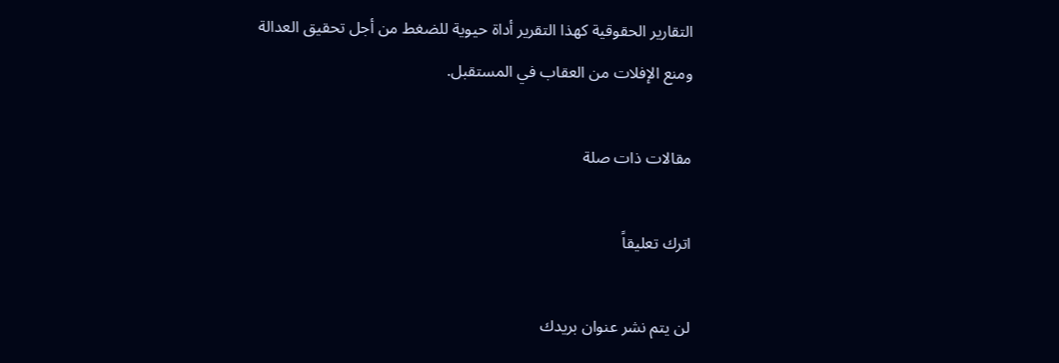التقارير الحقوقية كهذا التقرير أداة حيوية للضغط من أجل تحقيق العدالة ومنع الإفلات من العقاب في المستقبل.

مقالات ذات صلة

اترك تعليقاً

لن يتم نشر عنوان بريدك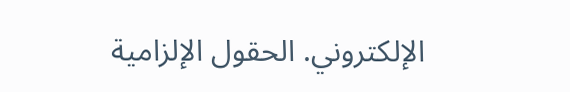الإلكتروني. الحقول الإلزامية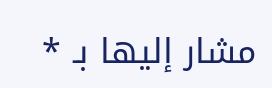مشار إليها بـ *